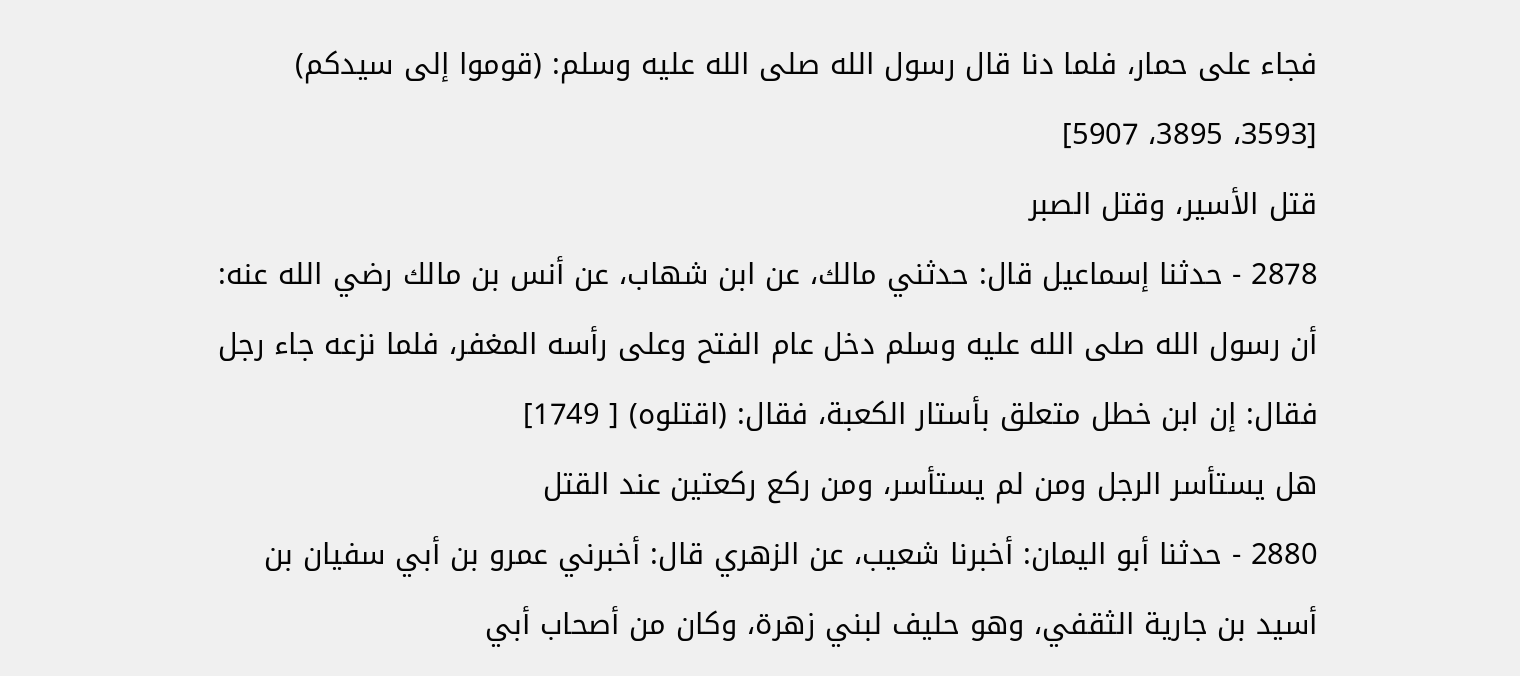فجاء على حمار، فلما دنا قال رسول الله صلى الله عليه وسلم: (قوموا إلى سيدكم) [3593، 3895، 5907]
قتل الأسير، وقتل الصبر
2878 - حدثنا إسماعيل قال: حدثني مالك، عن ابن شهاب، عن أنس بن مالك رضي الله عنه:
أن رسول الله صلى الله عليه وسلم دخل عام الفتح وعلى رأسه المغفر، فلما نزعه جاء رجل فقال: إن ابن خطل متعلق بأستار الكعبة، فقال: (اقتلوه) [ 1749]
هل يستأسر الرجل ومن لم يستأسر، ومن ركع ركعتين عند القتل
2880 - حدثنا أبو اليمان: أخبرنا شعيب، عن الزهري قال: أخبرني عمرو بن أبي سفيان بن أسيد بن جارية الثقفي، وهو حليف لبني زهرة، وكان من أصحاب أبي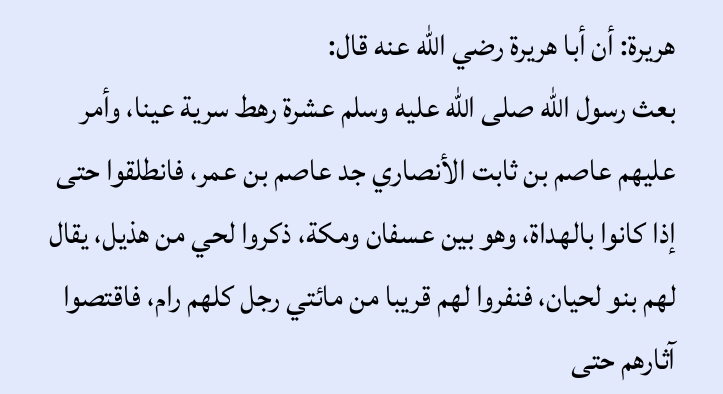هريرة: أن أبا هريرة رضي الله عنه قال:
بعث رسول الله صلى الله عليه وسلم عشرة رهط سرية عينا، وأمر عليهم عاصم بن ثابت الأنصاري جد عاصم بن عمر، فانطلقوا حتى إذا كانوا بالهداة، وهو بين عسفان ومكة، ذكروا لحي من هذيل، يقال لهم بنو لحيان، فنفروا لهم قريبا من مائتي رجل كلهم رام، فاقتصوا آثارهم حتى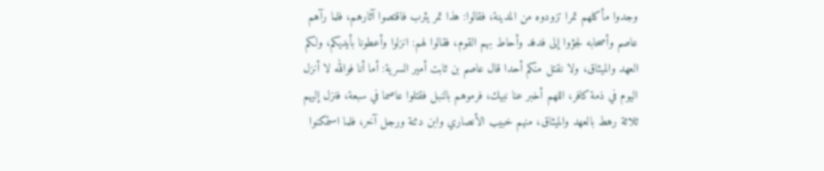وجدوا مأكلهم تمرا تزودوه من المدينة، فقالوا: هذا تمر يثرب فاقتصوا آثارهم، فلما رآهم عاصم وأصحابه لجؤوا إلى فدفد وأحاط بهم القوم، فقالوا لهم: انزلوا وأعطونا بأيديكم، ولكم العهد والميثاق، ولا نقتل منكم أحدا قال عاصم بن ثابت أمير السرية: أما أنا فوالله لا أنزل اليوم في ذمة كافر، اللهم أخبر عنا نبيك، فرموهم بالنبل فقتلوا عاصما في سبعة، فنزل إليهم ثلاثة رهط بالعهد والميثاق، منهم خبيب الأنصاري وابن دثنة ورجل آخر، فلما استمكنوا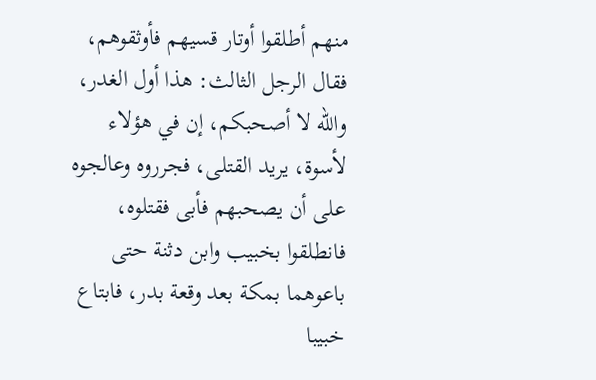منهم أطلقوا أوتار قسيهم فأوثقوهم، فقال الرجل الثالث: هذا أول الغدر، والله لا أصحبكم، إن في هؤلاء لأسوة، يريد القتلى، فجرروه وعالجوه على أن يصحبهم فأبى فقتلوه، فانطلقوا بخبيب وابن دثنة حتى باعوهما بمكة بعد وقعة بدر، فابتاع خبيبا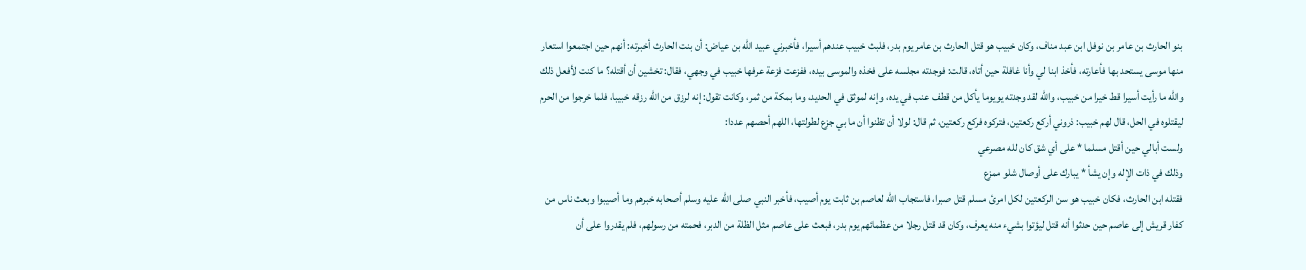بنو الحارث بن عامر بن نوفل ابن عبد مناف، وكان خبيب هو قتل الحارث بن عامر يوم بدر، فلبث خبيب عندهم أسيرا، فأخبرني عبيد الله بن عياض: أن بنت الحارث أخبرته: أنهم حين اجتمعوا استعار منها موسى يستحد بها فأعارته، فأخذ ابنا لي وأنا غافلة حين أتاه، قالت: فوجدته مجلسه على فخذه والموسى بيده، ففزعت فزعة عرفها خبيب في وجهي، فقال: تخشين أن أقتله؟ ما كنت لأفعل ذلك والله ما رأيت أسيرا قط خيرا من خبيب، والله لقد وجدته يويوما يأكل من قطف عنب في يده، وإنه لموثق في الحديد، وما بمكة من ثمر، وكانت تقول: إنه لرزق من الله رزقه خبيبا، فلما خرجوا من الحرم ليقتلوه في الحل، قال لهم خبيب: ذروني أركع ركعتين، فتركوه فركع ركعتين، ثم قال: لولا أن تظنوا أن ما بي جزع لطولتها، اللهم أحصهم عددا:
ولست أبالي حين أقتل مسلما * على أي شق كان لله مصرعي
وذلك في ذات الإله وإن يشأ * يبارك على أوصال شلو ممزع
فقتله ابن الحارث، فكان خبيب هو سن الركعتين لكل امرئ مسلم قتل صبرا، فاستجاب الله لعاصم بن ثابت يوم أصيب، فأخبر النبي صلى الله عليه وسلم أصحابه خبرهم وما أصيبوا وبعث ناس من كفار قريش إلى عاصم حين حدثوا أنه قتل ليؤتوا بشيء منه يعرف، وكان قد قتل رجلا من عظمائهم يوم بدر، فبعث على عاصم مثل الظلة من الدبر، فحمته من رسولهم، فلم يقدروا على أن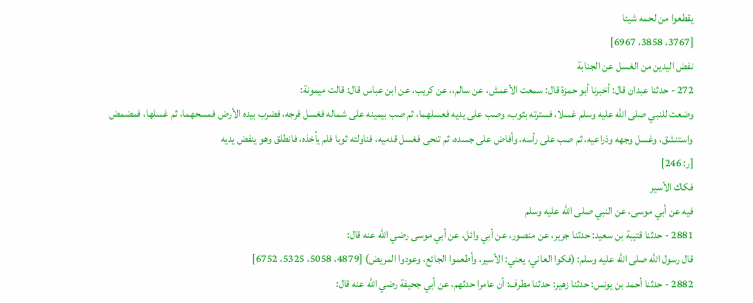يقطعوا من لحمه شيئا
[3767، 3858، 6967]
نفض اليدين من الغسل عن الجنابة
272 - حدثنا عبدان قال: أخبرنا أبو حمزة قال: سمعت الأعمش، عن سالم،، عن كريب، عن ابن عباس قال: قالت ميمونة:
وضعت للنبي صلى الله عليه وسلم غسلا، فسترته بثوب، وصب على يديه فعسلهما، ثم صب بيمينه على شماله فغسل فرجه، فضرب بيده الأرض فمسحهما، ثم غسلها، فمضمض واستنشق، وغسل وجهه وذراعيه، ثم صب على رأسه، وأفاض على جسده، ثم تنحى فغسل قدميه، فناولته ثوبا فلم يأخذه، فانطلق وهو ينفض يديه
[ر: 246]
فكاك الأسير
فيه عن أبي موسى، عن النبي صلى الله عليه وسلم
2881 - حدثنا قتيبة بن سعيد: حدثنا جرير، عن منصور، عن أبي وائل، عن أبي موسى رضي الله عنه قال:
قال رسول الله صلى الله عليه وسلم: (فكوا العاني، يعني: الأسير، وأطعموا الجائع، وعودوا المريض) [4879، 5058، 5325، 6752]
2882 - حدثنا أحمد بن يونس: حدثنا زهير: حدثنا مطرف: أن عامرا حدثهم، عن أبي جحيفة رضي الله عنه قال: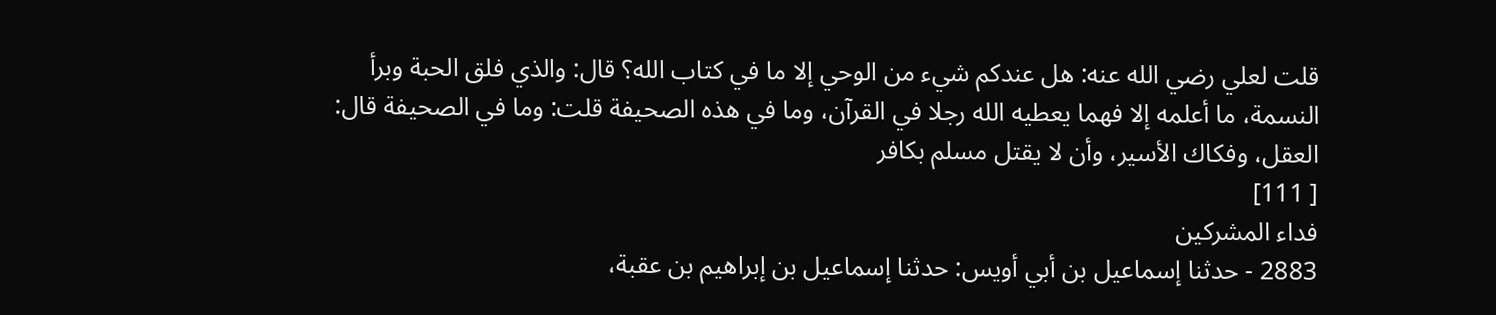قلت لعلي رضي الله عنه: هل عندكم شيء من الوحي إلا ما في كتاب الله؟ قال: والذي فلق الحبة وبرأ النسمة، ما أعلمه إلا فهما يعطيه الله رجلا في القرآن، وما في هذه الصحيفة قلت: وما في الصحيفة قال: العقل، وفكاك الأسير، وأن لا يقتل مسلم بكافر
[ 111]
فداء المشركين
2883 - حدثنا إسماعيل بن أبي أويس: حدثنا إسماعيل بن إبراهيم بن عقبة،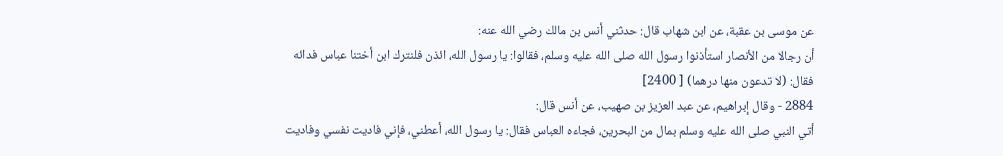عن موسى بن عقبة، عن ابن شهاب قال: حدثني أنس بن مالك رضي الله عنه:
أن رجالا من الأنصار استأذنوا رسول الله صلى الله عليه وسلم، فقالوا: يا رسول الله، ائذن فلنترك ابن أختنا عباس فدائه فقال: (لا تدعون منها درهما) [ 2400]
2884 - وقال إبراهيم، عن عبد العزيز بن صهيب، عن أنس قال:
أتي النبي صلى الله عليه وسلم بمال من البحرين، فجاءه العباس فقال: يا رسول الله، أعطني، فإني فاديت نفسي وفاديت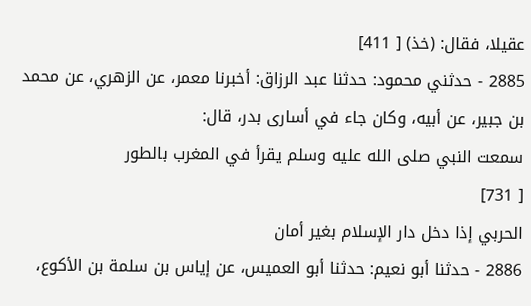عقيلا، فقال: (خذ) [ 411]
2885 - حدثني محمود: حدثنا عبد الرزاق: أخبرنا معمر، عن الزهري، عن محمد بن جبير، عن أبيه، وكان جاء في أسارى بدر، قال:
سمعت النبي صلى الله عليه وسلم يقرأ في المغرب بالطور
[ 731]
الحربي إذا دخل دار الإسلام بغير أمان
2886 - حدثنا أبو نعيم: حدثنا أبو العميس، عن إياس بن سلمة بن الأكوع،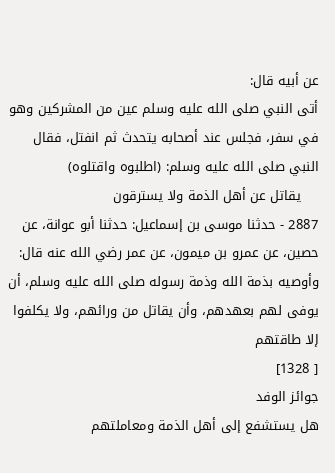عن أبيه قال:
أتى النبي صلى الله عليه وسلم عين من المشركين وهو في سفر، فجلس عند أصحابه يتحدث ثم انفتل، فقال النبي صلى الله عليه وسلم: (اطلبوه واقتلوه)
    يقاتل عن أهل الذمة ولا يسترقون
2887 - حدثنا موسى بن إسماعيل: حدثنا أبو عوانة، عن حصين، عن عمرو بن ميمون، عن عمر رضي الله عنه قال:
وأوصيه بذمة الله وذمة رسوله صلى الله عليه وسلم، أن يوفى لهم بعهدهم، وأن يقاتل من ورائهم، ولا يكلفوا إلا طاقتهم
[ 1328]
جوائز الوفد
هل يستشفع إلى أهل الذمة ومعاملتهم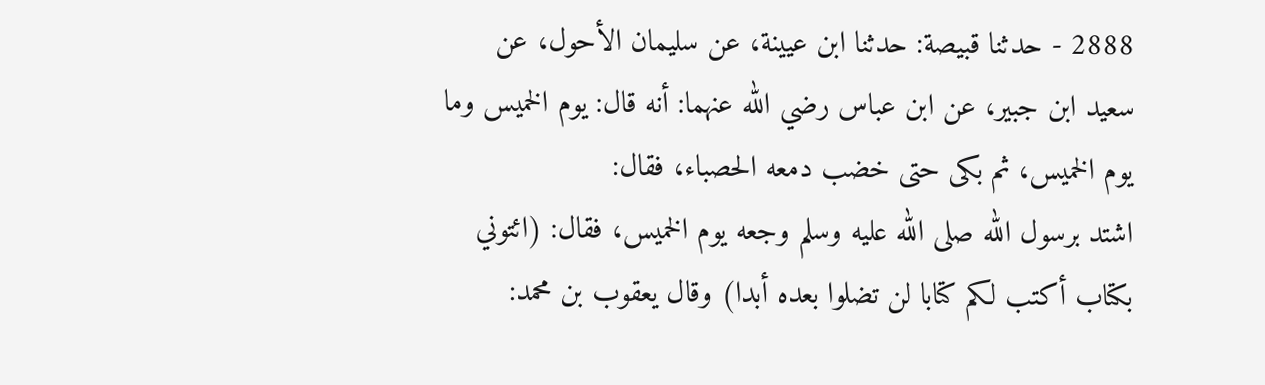2888 - حدثنا قبيصة: حدثنا ابن عيينة، عن سليمان الأحول، عن سعيد ابن جبير، عن ابن عباس رضي الله عنهما: أنه قال: يوم الخميس وما يوم الخميس، ثم بكى حتى خضب دمعه الحصباء، فقال:
اشتد برسول الله صلى الله عليه وسلم وجعه يوم الخميس، فقال: (ائتوني بكتاب أكتب لكم كتابا لن تضلوا بعده أبدا) وقال يعقوب بن محمد: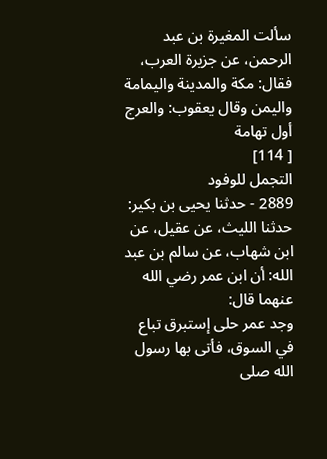سألت المغيرة بن عبد الرحمن، عن جزيرة العرب، فقال: مكة والمدينة واليمامة واليمن وقال يعقوب: والعرج أول تهامة
[ 114]
التجمل للوفود
2889 - حدثنا يحيى بن بكير: حدثنا الليث، عن عقيل، عن ابن شهاب، عن سالم بن عبد الله: أن ابن عمر رضي الله عنهما قال:
وجد عمر حلى إستبرق تباع في السوق، فأتى بها رسول الله صلى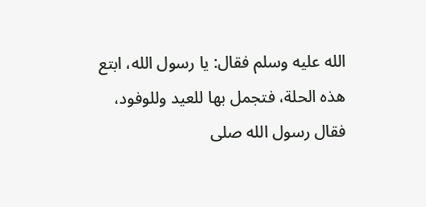الله عليه وسلم فقال: يا رسول الله، ابتع هذه الحلة، فتجمل بها للعيد وللوفود، فقال رسول الله صلى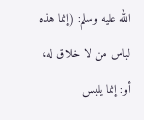الله عليه وسلم: (إنما هذه لباس من لا خلاق له، أو: إنما يلبس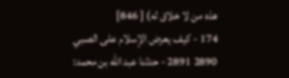هذه من لا خلاق له) [ 846]
174 - كيف يعرض الإسلام على الصبي
2890 2891 - حدثنا عبد الله بن محمد: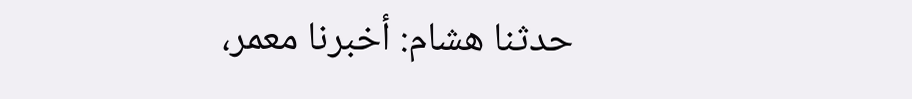حدثنا هشام: أخبرنا معمر،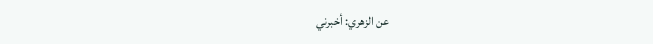عن الزهري: أخبرني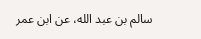سالم بن عبد الله، عن ابن عمر